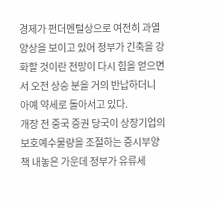경제가 펀더멘털상으로 여전히 과열 양상을 보이고 있어 정부가 긴축을 강화할 것이란 전망이 다시 힘을 얻으면서 오전 상승 분을 거의 반납하더니 아예 약세로 돌아서고 있다.
개장 전 중국 증권 당국이 상장기업의 보호예수물량을 조절하는 증시부양책 내놓은 가운데 정부가 유류세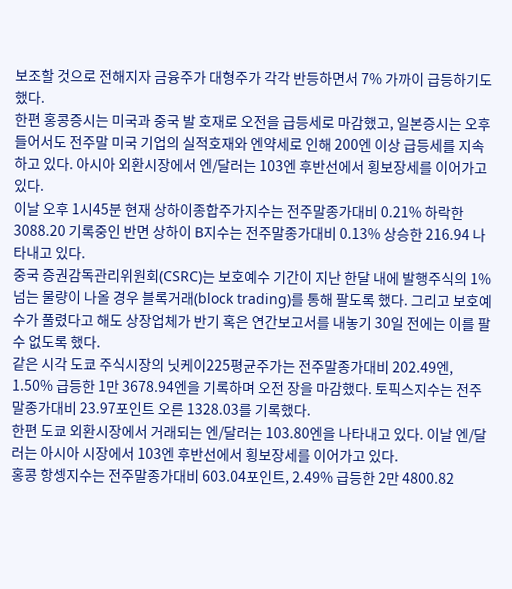보조할 것으로 전해지자 금융주가 대형주가 각각 반등하면서 7% 가까이 급등하기도 했다.
한편 홍콩증시는 미국과 중국 발 호재로 오전을 급등세로 마감했고, 일본증시는 오후들어서도 전주말 미국 기업의 실적호재와 엔약세로 인해 200엔 이상 급등세를 지속하고 있다. 아시아 외환시장에서 엔/달러는 103엔 후반선에서 횡보장세를 이어가고 있다.
이날 오후 1시45분 현재 상하이종합주가지수는 전주말종가대비 0.21% 하락한 3088.20 기록중인 반면 상하이 B지수는 전주말종가대비 0.13% 상승한 216.94 나타내고 있다.
중국 증권감독관리위원회(CSRC)는 보호예수 기간이 지난 한달 내에 발행주식의 1% 넘는 물량이 나올 경우 블록거래(block trading)를 통해 팔도록 했다. 그리고 보호예수가 풀렸다고 해도 상장업체가 반기 혹은 연간보고서를 내놓기 30일 전에는 이를 팔 수 없도록 했다.
같은 시각 도쿄 주식시장의 닛케이225평균주가는 전주말종가대비 202.49엔, 1.50% 급등한 1만 3678.94엔을 기록하며 오전 장을 마감했다. 토픽스지수는 전주말종가대비 23.97포인트 오른 1328.03를 기록했다.
한편 도쿄 외환시장에서 거래되는 엔/달러는 103.80엔을 나타내고 있다. 이날 엔/달러는 아시아 시장에서 103엔 후반선에서 횡보장세를 이어가고 있다.
홍콩 항셍지수는 전주말종가대비 603.04포인트, 2.49% 급등한 2만 4800.82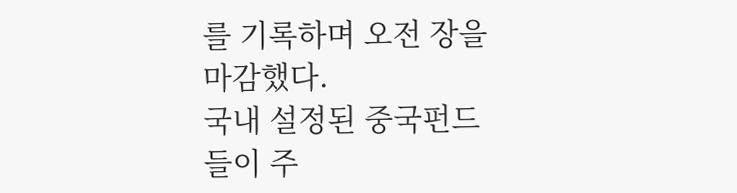를 기록하며 오전 장을 마감했다.
국내 설정된 중국펀드들이 주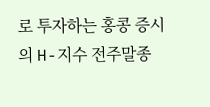로 투자하는 홍콩 증시의 H-지수 전주말종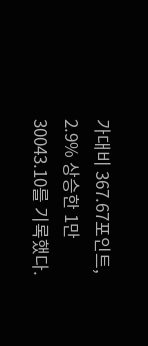가대비 367.67포인트, 2.9% 상승한 1만 30043.10를 기록했다.